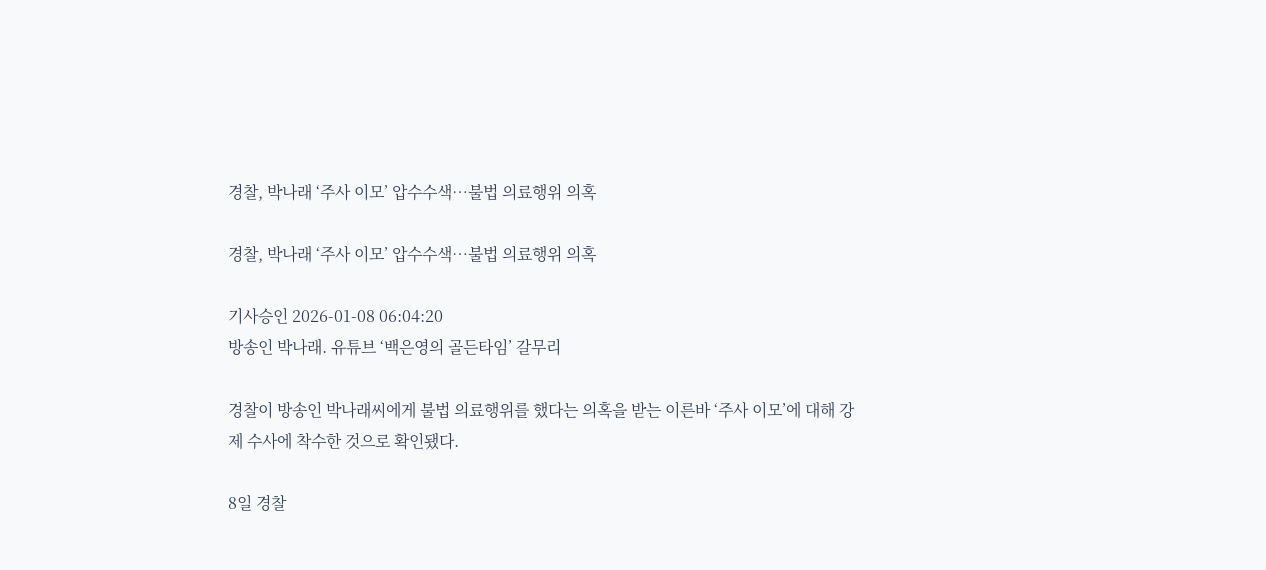경찰, 박나래 ‘주사 이모’ 압수수색…불법 의료행위 의혹

경찰, 박나래 ‘주사 이모’ 압수수색…불법 의료행위 의혹

기사승인 2026-01-08 06:04:20
방송인 박나래. 유튜브 ‘백은영의 골든타임’ 갈무리

경찰이 방송인 박나래씨에게 불법 의료행위를 했다는 의혹을 받는 이른바 ‘주사 이모’에 대해 강제 수사에 착수한 것으로 확인됐다.

8일 경찰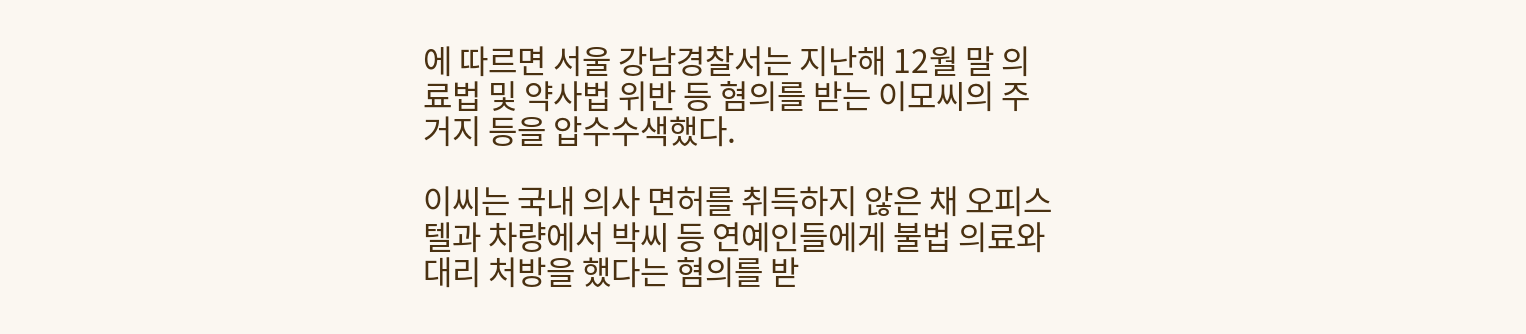에 따르면 서울 강남경찰서는 지난해 12월 말 의료법 및 약사법 위반 등 혐의를 받는 이모씨의 주거지 등을 압수수색했다.

이씨는 국내 의사 면허를 취득하지 않은 채 오피스텔과 차량에서 박씨 등 연예인들에게 불법 의료와 대리 처방을 했다는 혐의를 받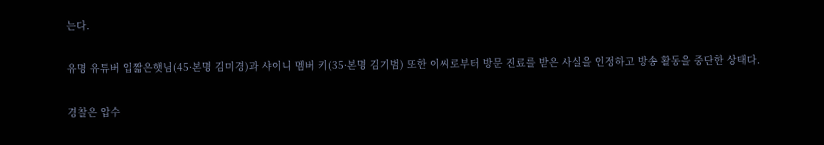는다.

유명 유튜버 입짧은햇님(45·본명 김미경)과 샤이니 멤버 키(35·본명 김기범) 또한 이씨로부터 방문 진료를 받은 사실을 인정하고 방송 활동을 중단한 상태다.

경찰은 압수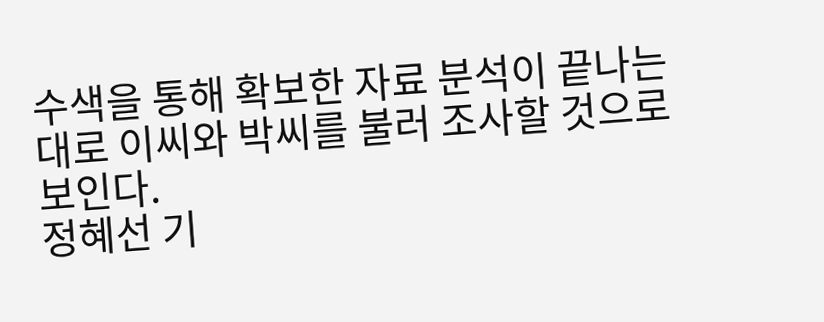수색을 통해 확보한 자료 분석이 끝나는 대로 이씨와 박씨를 불러 조사할 것으로 보인다.
정혜선 기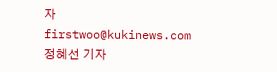자
firstwoo@kukinews.com
정혜선 기자